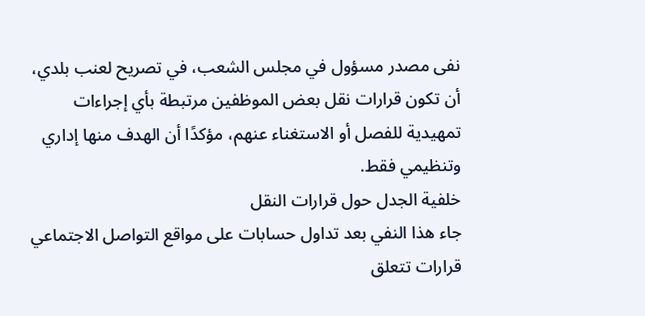نفى مصدر مسؤول في مجلس الشعب، في تصريح لعنب بلدي، أن تكون قرارات نقل بعض الموظفين مرتبطة بأي إجراءات تمهيدية للفصل أو الاستغناء عنهم، مؤكدًا أن الهدف منها إداري وتنظيمي فقط.
خلفية الجدل حول قرارات النقل
جاء هذا النفي بعد تداول حسابات على مواقع التواصل الاجتماعي قرارات تتعلق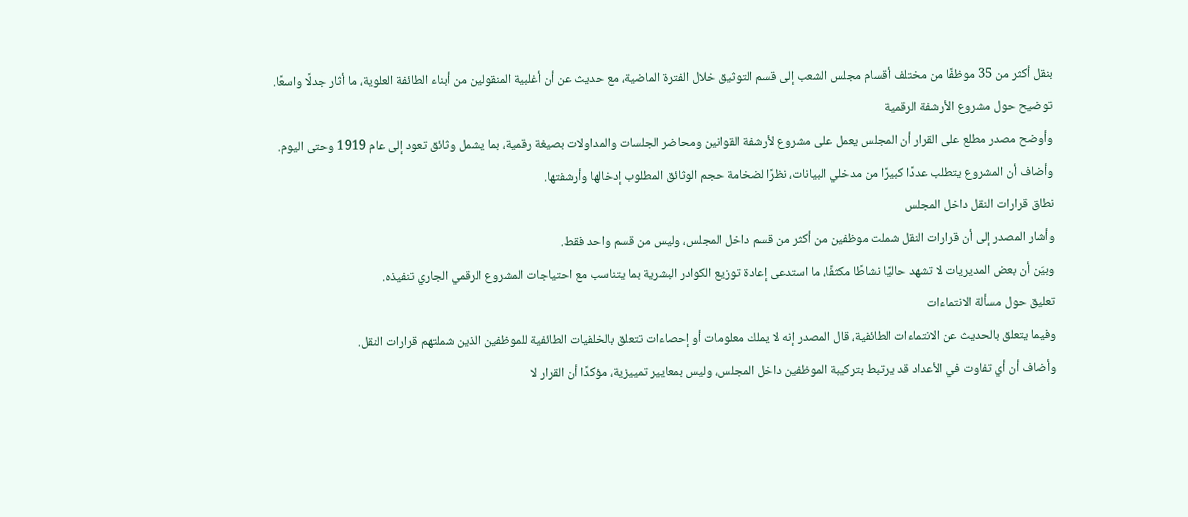بنقل أكثر من 35 موظفًا من مختلف أقسام مجلس الشعب إلى قسم التوثيق خلال الفترة الماضية، مع حديث عن أن أغلبية المنقولين من أبناء الطائفة العلوية، ما أثار جدلًا واسعًا.
توضيح حول مشروع الأرشفة الرقمية
وأوضح مصدر مطلع على القرار أن المجلس يعمل على مشروع لأرشفة القوانين ومحاضر الجلسات والمداولات بصيغة رقمية، بما يشمل وثائق تعود إلى عام 1919 وحتى اليوم.
وأضاف أن المشروع يتطلب عددًا كبيرًا من مدخلي البيانات، نظرًا لضخامة حجم الوثائق المطلوب إدخالها وأرشفتها.
نطاق قرارات النقل داخل المجلس
وأشار المصدر إلى أن قرارات النقل شملت موظفين من أكثر من قسم داخل المجلس، وليس من قسم واحد فقط.
وبيّن أن بعض المديريات لا تشهد حاليًا نشاطًا مكثفًا، ما استدعى إعادة توزيع الكوادر البشرية بما يتناسب مع احتياجات المشروع الرقمي الجاري تنفيذه.
تعليق حول مسألة الانتماءات
وفيما يتعلق بالحديث عن الانتماءات الطائفية، قال المصدر إنه لا يملك معلومات أو إحصاءات تتعلق بالخلفيات الطائفية للموظفين الذين شملتهم قرارات النقل.
وأضاف أن أي تفاوت في الأعداد قد يرتبط بتركيبة الموظفين داخل المجلس، وليس بمعايير تمييزية، مؤكدًا أن القرار لا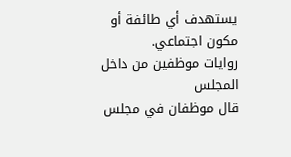يستهدف أي طائفة أو مكون اجتماعي.
روايات موظفين من داخل المجلس
قال موظفان في مجلس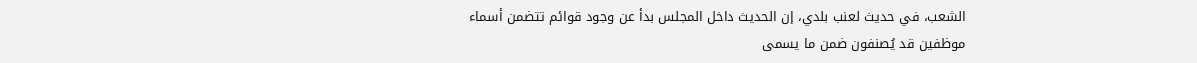الشعب، في حديث لعنب بلدي، إن الحديث داخل المجلس بدأ عن وجود قوائم تتضمن أسماء موظفين قد يُصنفون ضمن ما يسمى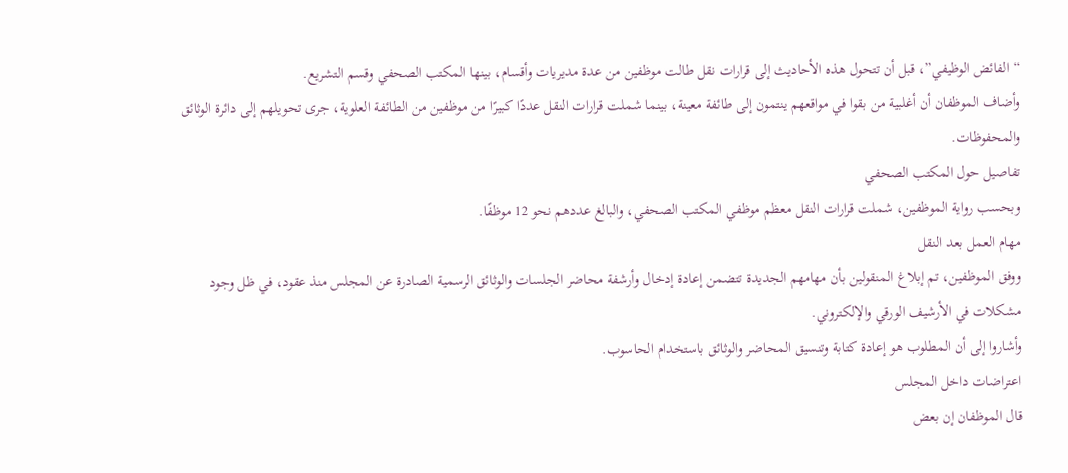“الفائض الوظيفي”، قبل أن تتحول هذه الأحاديث إلى قرارات نقل طالت موظفين من عدة مديريات وأقسام، بينها المكتب الصحفي وقسم التشريع.
وأضاف الموظفان أن أغلبية من بقوا في مواقعهم ينتمون إلى طائفة معينة، بينما شملت قرارات النقل عددًا كبيرًا من موظفين من الطائفة العلوية، جرى تحويلهم إلى دائرة الوثائق والمحفوظات.
تفاصيل حول المكتب الصحفي
وبحسب رواية الموظفين، شملت قرارات النقل معظم موظفي المكتب الصحفي، والبالغ عددهم نحو 12 موظفًا.
مهام العمل بعد النقل
ووفق الموظفين، تم إبلاغ المنقولين بأن مهامهم الجديدة تتضمن إعادة إدخال وأرشفة محاضر الجلسات والوثائق الرسمية الصادرة عن المجلس منذ عقود، في ظل وجود مشكلات في الأرشيف الورقي والإلكتروني.
وأشاروا إلى أن المطلوب هو إعادة كتابة وتنسيق المحاضر والوثائق باستخدام الحاسوب.
اعتراضات داخل المجلس
قال الموظفان إن بعض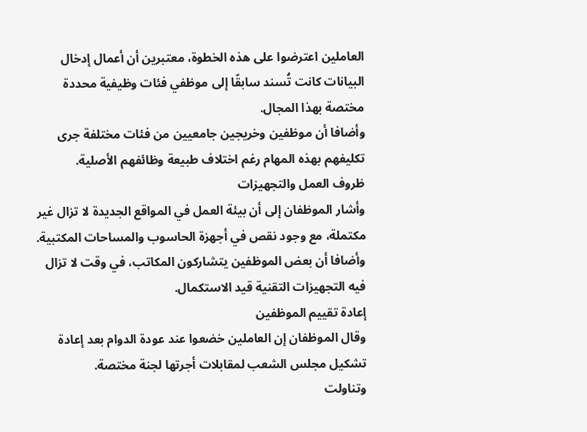العاملين اعترضوا على هذه الخطوة، معتبرين أن أعمال إدخال البيانات كانت تُسند سابقًا إلى موظفي فئات وظيفية محددة مختصة بهذا المجال.
وأضافا أن موظفين وخريجين جامعيين من فئات مختلفة جرى تكليفهم بهذه المهام رغم اختلاف طبيعة وظائفهم الأصلية.
ظروف العمل والتجهيزات
وأشار الموظفان إلى أن بيئة العمل في المواقع الجديدة لا تزال غير مكتملة، مع وجود نقص في أجهزة الحاسوب والمساحات المكتبية.
وأضافا أن بعض الموظفين يتشاركون المكاتب، في وقت لا تزال فيه التجهيزات التقنية قيد الاستكمال.
إعادة تقييم الموظفين
وقال الموظفان إن العاملين خضعوا عند عودة الدوام بعد إعادة تشكيل مجلس الشعب لمقابلات أجرتها لجنة مختصة.
وتناولت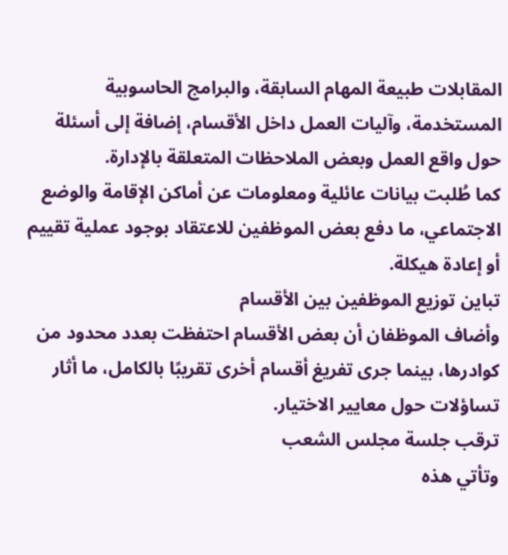المقابلات طبيعة المهام السابقة، والبرامج الحاسوبية المستخدمة، وآليات العمل داخل الأقسام، إضافة إلى أسئلة حول واقع العمل وبعض الملاحظات المتعلقة بالإدارة.
كما طُلبت بيانات عائلية ومعلومات عن أماكن الإقامة والوضع الاجتماعي، ما دفع بعض الموظفين للاعتقاد بوجود عملية تقييم أو إعادة هيكلة.
تباين توزيع الموظفين بين الأقسام
وأضاف الموظفان أن بعض الأقسام احتفظت بعدد محدود من كوادرها، بينما جرى تفريغ أقسام أخرى تقريبًا بالكامل، ما أثار تساؤلات حول معايير الاختيار.
ترقب جلسة مجلس الشعب
وتأتي هذه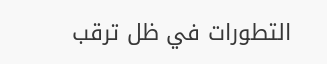التطورات في ظل ترقب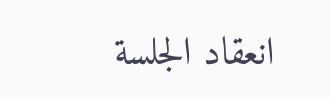انعقاد الجلسة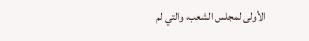الأولى لمجلس الشعب، والتي لم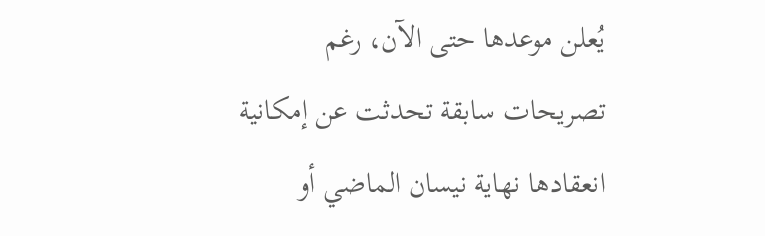يُعلن موعدها حتى الآن، رغم تصريحات سابقة تحدثت عن إمكانية انعقادها نهاية نيسان الماضي أو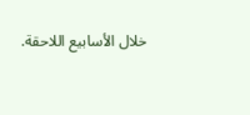خلال الأسابيع اللاحقة.